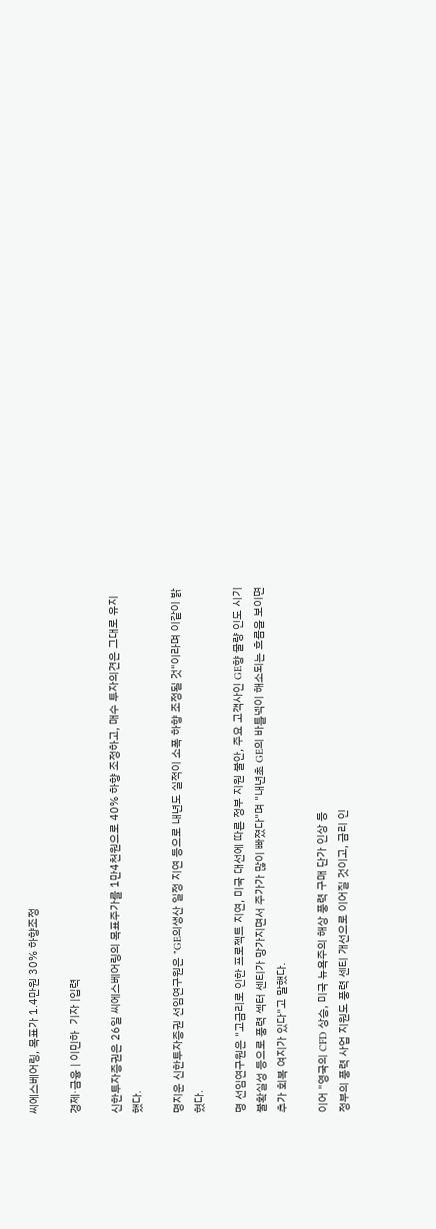씨에스베어링, 목표가 1.4만원 30% 하향조정

경제·금융 | 이민하  기자 |입력

신한투자증권은 26일 씨에스베어링의 목표주가를 1만4천원으로 40% 하향 조정하고, 매수 투자의견은 그대로 유지했다.

명지운 신한투자증권 선임연구원은 "GE의생산 일정 지연 등으로 내년도 실적이 소폭 하향 조정될 것"이라며 이같이 밝혔다.

명 선임연구원은 "고금리로 인한 프로젝트 지연, 미국 대선에 따른 정부 지원 불안, 주요 고객사인 GE향 물량 인도 시기 불확실성 등으로 풍력 섹터 센티가 망가지면서 주가가 많이 빠졌다"며 "내년초 GE의 바틀넥이 해소되는 흐름을 보이면 추가 회복 여지가 있다"고 말했다.

이어 "영국의 CFD 상승, 미국 뉴욕주의 해상 풍력 구매 단가 인상 등
정부의 풍력 사업 지원도 풍력 센티 개선으로 이어질 것이고, 금리 인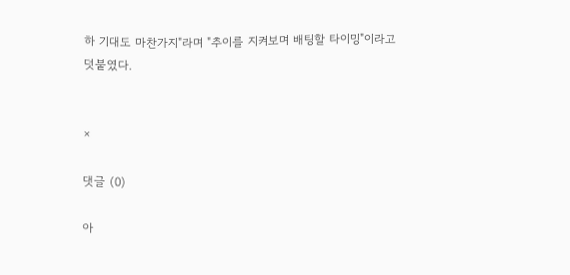하 기대도 마찬가지"라며 "추이를 지켜보며 배팅할 타이밍"이라고 덧붙였다.


×

댓글 (0)

아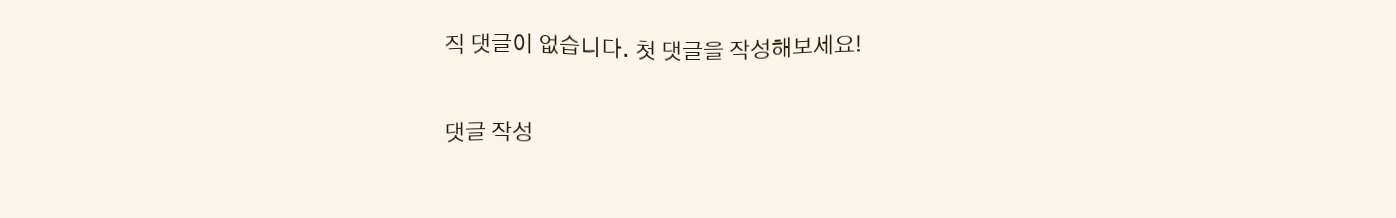직 댓글이 없습니다. 첫 댓글을 작성해보세요!

댓글 작성